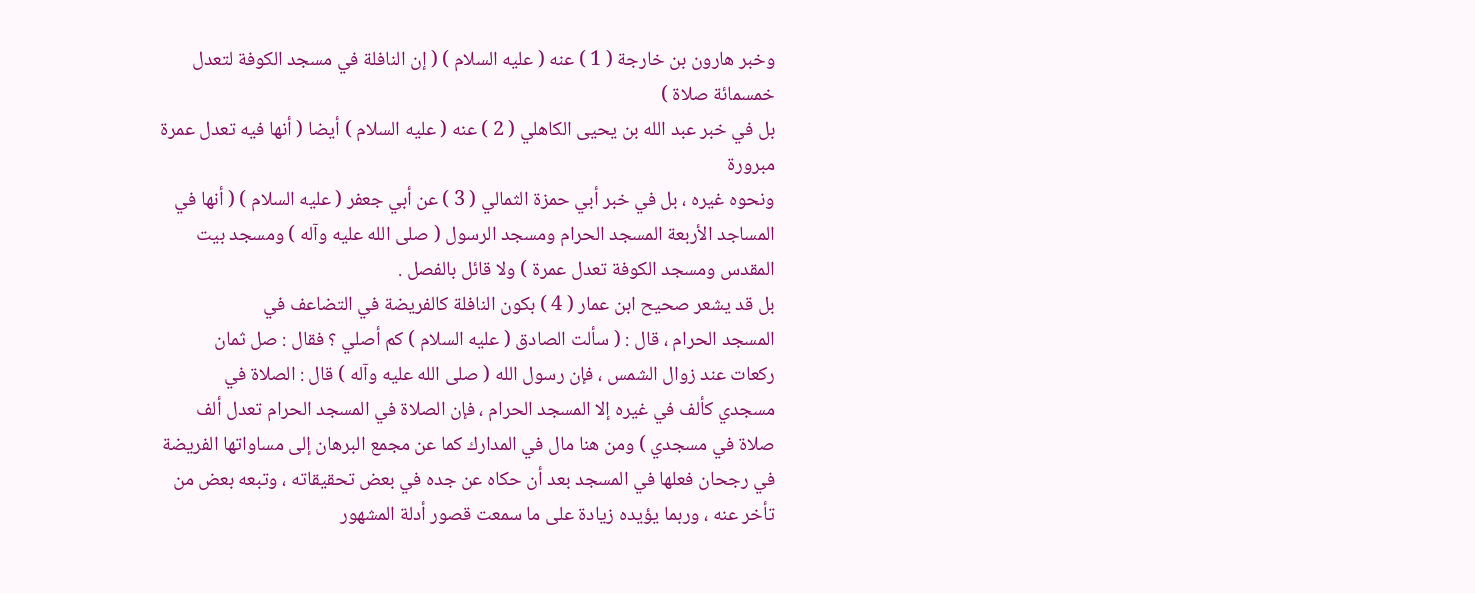وخبر هارون بن خارجة ( 1 ) عنه ( عليه السلام ) ( إن النافلة في مسجد الكوفة لتعدل خمسمائة صلاة )
بل في خبر عبد الله بن يحيى الكاهلي ( 2 ) عنه ( عليه السلام ) أيضا ( أنها فيه تعدل عمرة مبرورة
ونحوه غيره ، بل في خبر أبي حمزة الثمالي ( 3 ) عن أبي جعفر ( عليه السلام ) ( أنها في
المساجد الأربعة المسجد الحرام ومسجد الرسول ( صلى الله عليه وآله ) ومسجد بيت
المقدس ومسجد الكوفة تعدل عمرة ) ولا قائل بالفصل .
بل قد يشعر صحيح ابن عمار ( 4 ) بكون النافلة كالفريضة في التضاعف في
المسجد الحرام ، قال : ( سألت الصادق ( عليه السلام ) كم أصلي ؟ فقال : صل ثمان
ركعات عند زوال الشمس ، فإن رسول الله ( صلى الله عليه وآله ) قال : الصلاة في
مسجدي كألف في غيره إلا المسجد الحرام ، فإن الصلاة في المسجد الحرام تعدل ألف
صلاة في مسجدي ) ومن هنا مال في المدارك كما عن مجمع البرهان إلى مساواتها الفريضة
في رجحان فعلها في المسجد بعد أن حكاه عن جده في بعض تحقيقاته ، وتبعه بعض من
تأخر عنه ، وربما يؤيده زيادة على ما سمعت قصور أدلة المشهور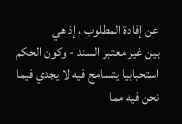عن إفادة المطلوب ، إذ هي
بين غير معتبر السند - وكون الحكم استحبابيا يتسامح فيه لا يجدي فيما نحن فيه مما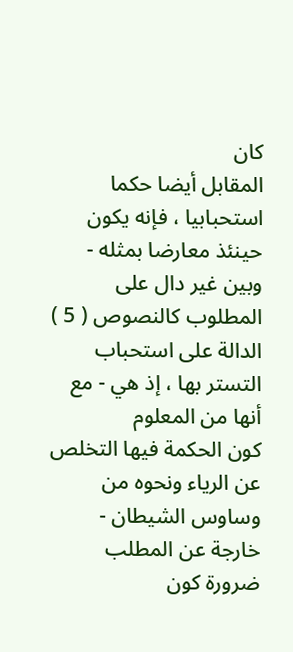كان
المقابل أيضا حكما استحبابيا ، فإنه يكون حينئذ معارضا بمثله - وبين غير دال على
المطلوب كالنصوص ( 5 ) الدالة على استحباب التستر بها ، إذ هي - مع أنها من المعلوم
كون الحكمة فيها التخلص عن الرياء ونحوه من وساوس الشيطان - خارجة عن المطلب
ضرورة كون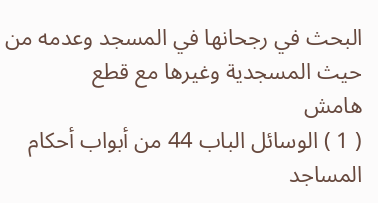البحث في رجحانها في المسجد وعدمه من حيث المسجدية وغيرها مع قطع
هامش
( 1 ) الوسائل الباب 44 من أبواب أحكام المساجد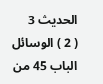الحديث 3
( 2 ) الوسائل الباب 45 من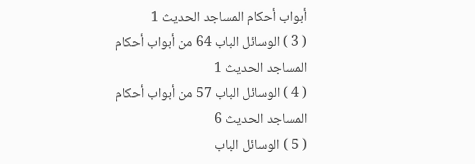أبواب أحكام المساجد الحديث 1
( 3 ) الوسائل الباب 64 من أبواب أحكام المساجد الحديث 1
( 4 ) الوسائل الباب 57 من أبواب أحكام المساجد الحديث 6
( 5 ) الوسائل الباب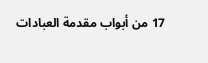17 من أبواب مقدمة العبادات